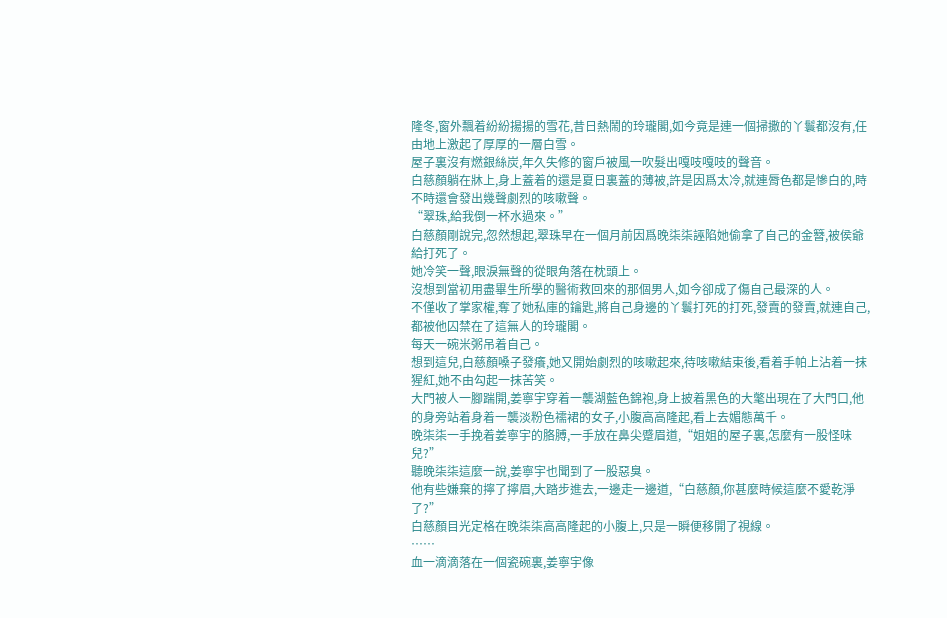隆冬,窗外飄着紛紛揚揚的雪花,昔日熱鬧的玲瓏閣,如今竟是連一個掃撒的丫鬟都沒有,任由地上激起了厚厚的一層白雪。
屋子裏沒有燃銀絲炭,年久失修的窗戶被風一吹髮出嘎吱嘎吱的聲音。
白慈顏躺在牀上,身上蓋着的還是夏日裏蓋的薄被,許是因爲太冷,就連脣色都是慘白的,時不時還會發出幾聲劇烈的咳嗽聲。
“翠珠,給我倒一杯水過來。”
白慈顏剛說完,忽然想起,翠珠早在一個月前因爲晚柒柒誣陷她偷拿了自己的金簪,被侯爺給打死了。
她冷笑一聲,眼淚無聲的從眼角落在枕頭上。
沒想到當初用盡畢生所學的醫術救回來的那個男人,如今卻成了傷自己最深的人。
不僅收了掌家權,奪了她私庫的鑰匙,將自己身邊的丫鬟打死的打死,發賣的發賣,就連自己,都被他囚禁在了這無人的玲瓏閣。
每天一碗米粥吊着自己。
想到這兒,白慈顏嗓子發癢,她又開始劇烈的咳嗽起來,待咳嗽結束後,看着手帕上沾着一抹猩紅,她不由勾起一抹苦笑。
大門被人一腳踹開,姜寧宇穿着一襲湖藍色錦袍,身上披着黑色的大氅出現在了大門口,他的身旁站着身着一襲淡粉色襦裙的女子,小腹高高隆起,看上去媚態萬千。
晚柒柒一手挽着姜寧宇的胳膊,一手放在鼻尖蹙眉道,“姐姐的屋子裏,怎麼有一股怪味兒?”
聽晚柒柒這麼一說,姜寧宇也聞到了一股惡臭。
他有些嫌棄的擰了擰眉,大踏步進去,一邊走一邊道,“白慈顏,你甚麼時候這麼不愛乾淨了?”
白慈顏目光定格在晚柒柒高高隆起的小腹上,只是一瞬便移開了視線。
……
血一滴滴落在一個瓷碗裏,姜寧宇像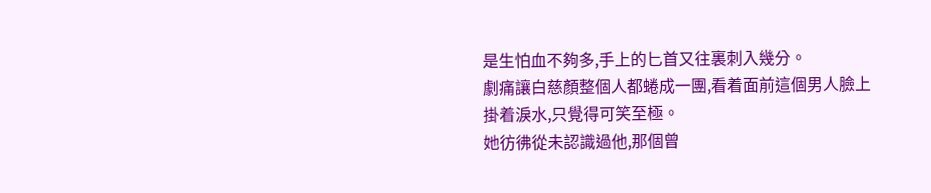是生怕血不夠多,手上的匕首又往裏刺入幾分。
劇痛讓白慈顏整個人都蜷成一團,看着面前這個男人臉上掛着淚水,只覺得可笑至極。
她彷彿從未認識過他,那個曾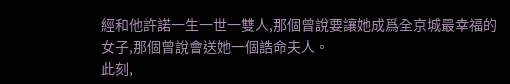經和他許諾一生一世一雙人,那個曾說要讓她成爲全京城最幸福的女子,那個曾說會送她一個誥命夫人。
此刻,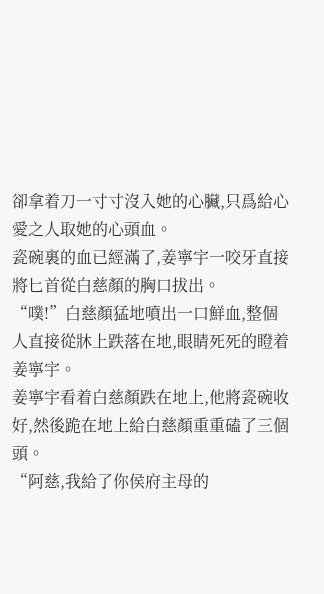卻拿着刀一寸寸沒入她的心臟,只爲給心愛之人取她的心頭血。
瓷碗裏的血已經滿了,姜寧宇一咬牙直接將匕首從白慈顏的胸口拔出。
“噗!”白慈顏猛地噴出一口鮮血,整個人直接從牀上跌落在地,眼睛死死的瞪着姜寧宇。
姜寧宇看着白慈顏跌在地上,他將瓷碗收好,然後跪在地上給白慈顏重重磕了三個頭。
“阿慈,我給了你侯府主母的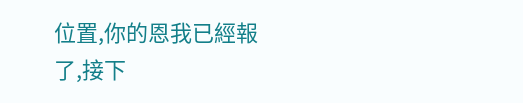位置,你的恩我已經報了,接下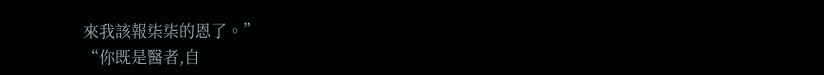來我該報柒柒的恩了。”
“你既是醫者,自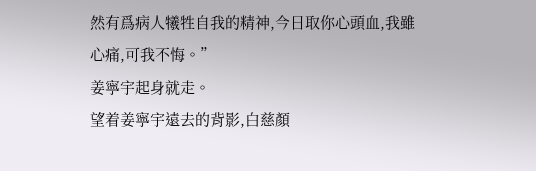然有爲病人犧牲自我的精神,今日取你心頭血,我雖心痛,可我不悔。”
姜寧宇起身就走。
望着姜寧宇遠去的背影,白慈顏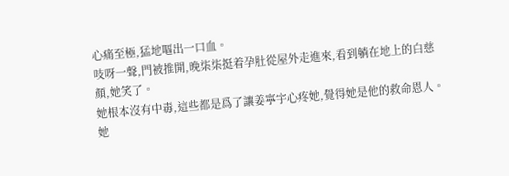心痛至極,猛地嘔出一口血。
吱呀一聲,門被推開,晚柒柒挺着孕肚從屋外走進來,看到躺在地上的白慈顏,她笑了。
她根本沒有中毒,這些都是爲了讓姜寧宇心疼她,覺得她是他的救命恩人。
她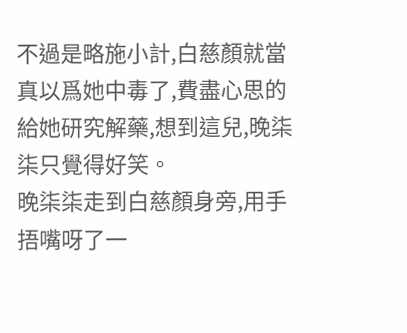不過是略施小計,白慈顏就當真以爲她中毒了,費盡心思的給她研究解藥,想到這兒,晚柒柒只覺得好笑。
晚柒柒走到白慈顏身旁,用手捂嘴呀了一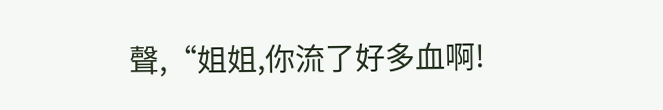聲,“姐姐,你流了好多血啊!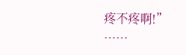疼不疼啊!”
……